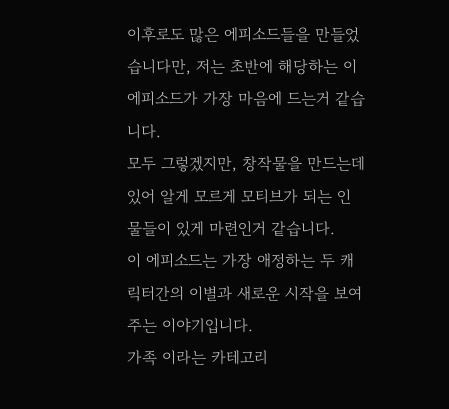이후로도 많은 에피소드들을 만들었습니다만, 저는 초반에 해당하는 이 에피소드가 가장 마음에 드는거 같습니다.
모두 그렇겠지만, 창작물을 만드는데 있어 알게 모르게 모티브가 되는 인물들이 있게 마련인거 같습니다.
이 에피소드는 가장 애정하는 두 캐릭터간의 이별과 새로운 시작을 보여주는 이야기입니다.
가족 이라는 카테고리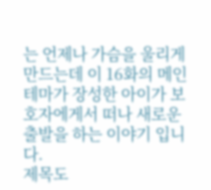는 언제나 가슴을 울리게 만드는데 이 16화의 메인테마가 장성한 아이가 보호자에게서 떠나 새로운 출발을 하는 이야기 입니다.
제목도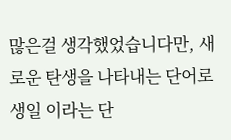많은걸 생각했었습니다만, 새로운 탄생을 나타내는 단어로 생일 이라는 단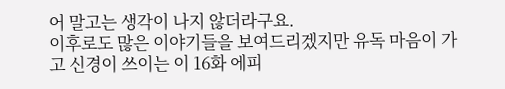어 말고는 생각이 나지 않더라구요.
이후로도 많은 이야기들을 보여드리겠지만 유독 마음이 가고 신경이 쓰이는 이 16화 에피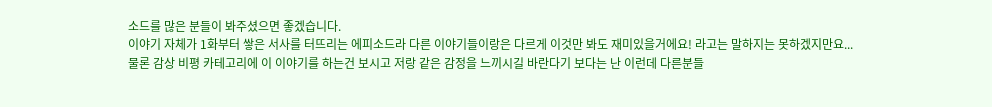소드를 많은 분들이 봐주셨으면 좋겠습니다.
이야기 자체가 1화부터 쌓은 서사를 터뜨리는 에피소드라 다른 이야기들이랑은 다르게 이것만 봐도 재미있을거에요! 라고는 말하지는 못하겠지만요...
물론 감상 비평 카테고리에 이 이야기를 하는건 보시고 저랑 같은 감정을 느끼시길 바란다기 보다는 난 이런데 다른분들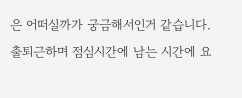은 어떠실까가 궁금해서인거 같습니다.
출퇴근하며 점심시간에 남는 시간에 요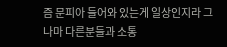즘 문피아 들어와 있는게 일상인지라 그나마 다른분들과 소통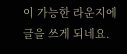이 가능한 라운지에 글을 쓰게 되네요.